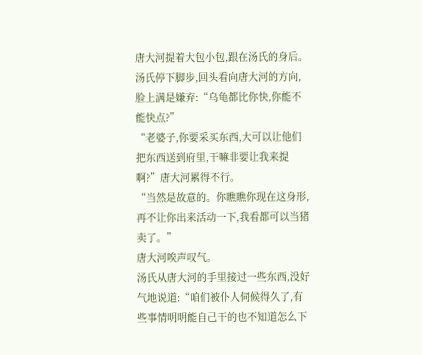唐大河提着大包小包,跟在汤氏的身后。
汤氏停下脚步,回头看向唐大河的方向,脸上满是嫌弃:“乌龟都比你快,你能不能快点?”
“老婆子,你要采买东西,大可以让他们把东西送到府里,干嘛非要让我来提啊?”唐大河累得不行。
“当然是故意的。你瞧瞧你现在这身形,再不让你出来活动一下,我看都可以当猪卖了。”
唐大河唉声叹气。
汤氏从唐大河的手里接过一些东西,没好气地说道:“咱们被仆人伺候得久了,有些事情明明能自己干的也不知道怎么下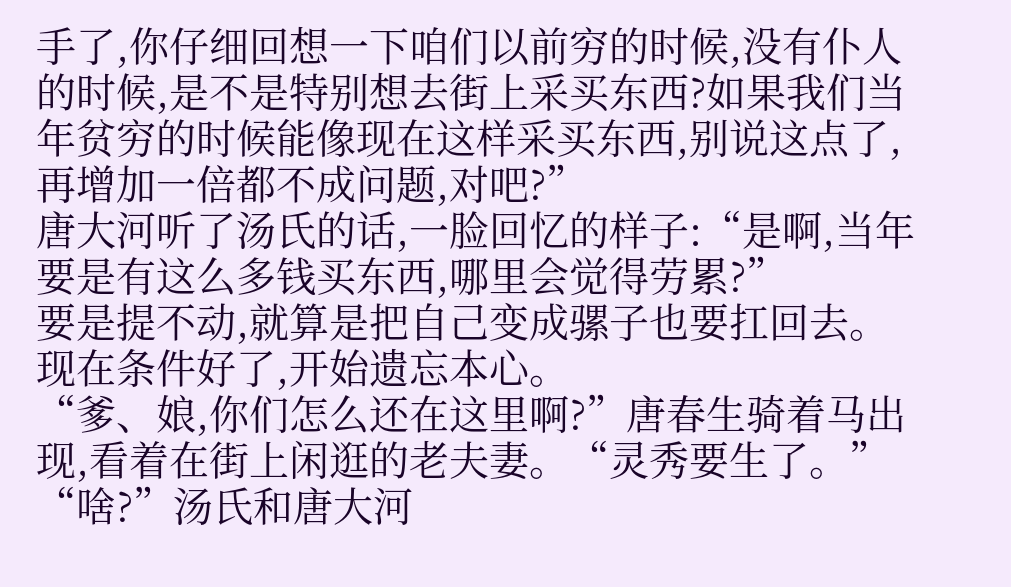手了,你仔细回想一下咱们以前穷的时候,没有仆人的时候,是不是特别想去街上采买东西?如果我们当年贫穷的时候能像现在这样采买东西,别说这点了,再增加一倍都不成问题,对吧?”
唐大河听了汤氏的话,一脸回忆的样子:“是啊,当年要是有这么多钱买东西,哪里会觉得劳累?”
要是提不动,就算是把自己变成骡子也要扛回去。
现在条件好了,开始遗忘本心。
“爹、娘,你们怎么还在这里啊?”唐春生骑着马出现,看着在街上闲逛的老夫妻。“灵秀要生了。”
“啥?”汤氏和唐大河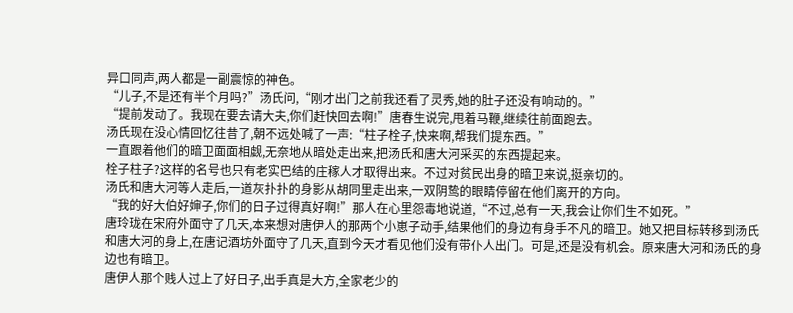异口同声,两人都是一副震惊的神色。
“儿子,不是还有半个月吗?”汤氏问,“刚才出门之前我还看了灵秀,她的肚子还没有响动的。”
“提前发动了。我现在要去请大夫,你们赶快回去啊!”唐春生说完,甩着马鞭,继续往前面跑去。
汤氏现在没心情回忆往昔了,朝不远处喊了一声:“柱子栓子,快来啊,帮我们提东西。”
一直跟着他们的暗卫面面相觑,无奈地从暗处走出来,把汤氏和唐大河采买的东西提起来。
栓子柱子?这样的名号也只有老实巴结的庄稼人才取得出来。不过对贫民出身的暗卫来说,挺亲切的。
汤氏和唐大河等人走后,一道灰扑扑的身影从胡同里走出来,一双阴鸷的眼睛停留在他们离开的方向。
“我的好大伯好婶子,你们的日子过得真好啊!”那人在心里怨毒地说道,“不过,总有一天,我会让你们生不如死。”
唐玲珑在宋府外面守了几天,本来想对唐伊人的那两个小崽子动手,结果他们的身边有身手不凡的暗卫。她又把目标转移到汤氏和唐大河的身上,在唐记酒坊外面守了几天,直到今天才看见他们没有带仆人出门。可是,还是没有机会。原来唐大河和汤氏的身边也有暗卫。
唐伊人那个贱人过上了好日子,出手真是大方,全家老少的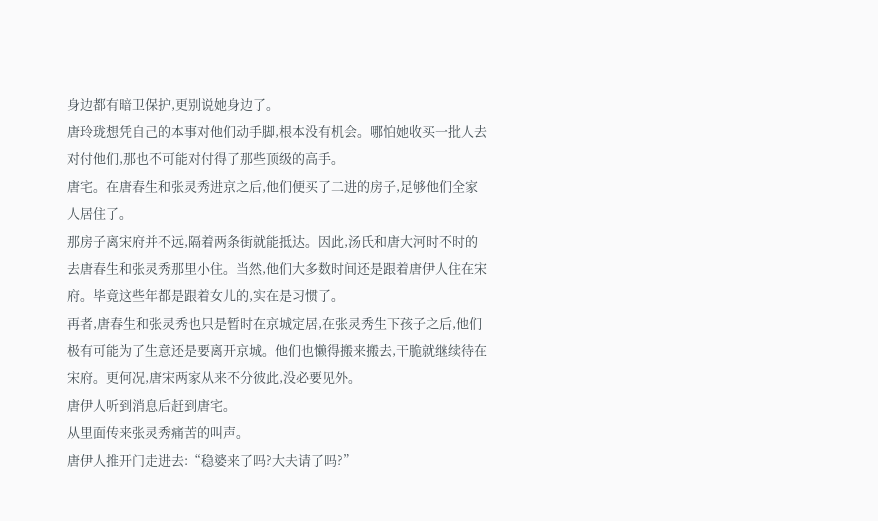身边都有暗卫保护,更别说她身边了。
唐玲珑想凭自己的本事对他们动手脚,根本没有机会。哪怕她收买一批人去对付他们,那也不可能对付得了那些顶级的高手。
唐宅。在唐春生和张灵秀进京之后,他们便买了二进的房子,足够他们全家人居住了。
那房子离宋府并不远,隔着两条街就能抵达。因此,汤氏和唐大河时不时的去唐春生和张灵秀那里小住。当然,他们大多数时间还是跟着唐伊人住在宋府。毕竟这些年都是跟着女儿的,实在是习惯了。
再者,唐春生和张灵秀也只是暂时在京城定居,在张灵秀生下孩子之后,他们极有可能为了生意还是要离开京城。他们也懒得搬来搬去,干脆就继续待在宋府。更何况,唐宋两家从来不分彼此,没必要见外。
唐伊人听到消息后赶到唐宅。
从里面传来张灵秀痛苦的叫声。
唐伊人推开门走进去:“稳婆来了吗?大夫请了吗?”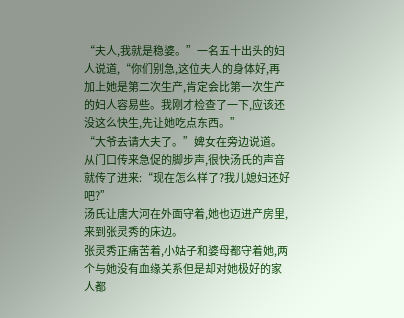“夫人,我就是稳婆。”一名五十出头的妇人说道,“你们别急,这位夫人的身体好,再加上她是第二次生产,肯定会比第一次生产的妇人容易些。我刚才检查了一下,应该还没这么快生,先让她吃点东西。”
“大爷去请大夫了。”婢女在旁边说道。
从门口传来急促的脚步声,很快汤氏的声音就传了进来:“现在怎么样了?我儿媳妇还好吧?”
汤氏让唐大河在外面守着,她也迈进产房里,来到张灵秀的床边。
张灵秀正痛苦着,小姑子和婆母都守着她,两个与她没有血缘关系但是却对她极好的家人都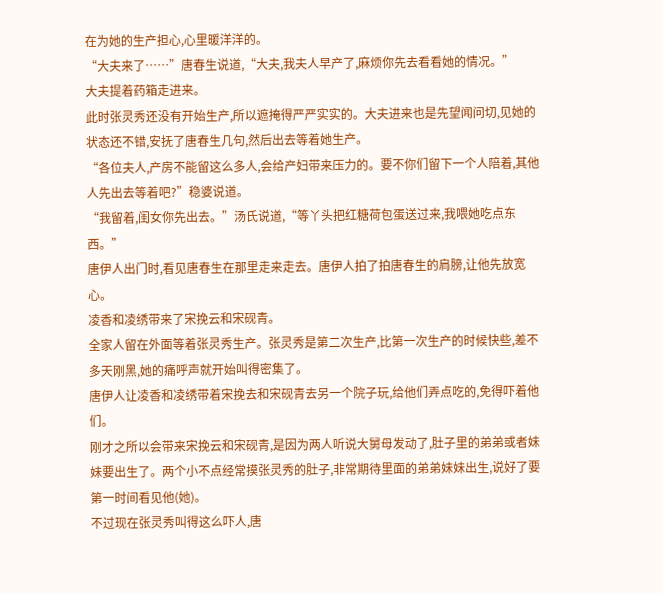在为她的生产担心,心里暖洋洋的。
“大夫来了……”唐春生说道,“大夫,我夫人早产了,麻烦你先去看看她的情况。”
大夫提着药箱走进来。
此时张灵秀还没有开始生产,所以遮掩得严严实实的。大夫进来也是先望闻问切,见她的状态还不错,安抚了唐春生几句,然后出去等着她生产。
“各位夫人,产房不能留这么多人,会给产妇带来压力的。要不你们留下一个人陪着,其他人先出去等着吧?”稳婆说道。
“我留着,闺女你先出去。”汤氏说道,“等丫头把红糖荷包蛋送过来,我喂她吃点东西。”
唐伊人出门时,看见唐春生在那里走来走去。唐伊人拍了拍唐春生的肩膀,让他先放宽心。
凌香和凌绣带来了宋挽云和宋砚青。
全家人留在外面等着张灵秀生产。张灵秀是第二次生产,比第一次生产的时候快些,差不多天刚黑,她的痛呼声就开始叫得密集了。
唐伊人让凌香和凌绣带着宋挽去和宋砚青去另一个院子玩,给他们弄点吃的,免得吓着他们。
刚才之所以会带来宋挽云和宋砚青,是因为两人听说大舅母发动了,肚子里的弟弟或者妹妹要出生了。两个小不点经常摸张灵秀的肚子,非常期待里面的弟弟妹妹出生,说好了要第一时间看见他(她)。
不过现在张灵秀叫得这么吓人,唐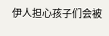伊人担心孩子们会被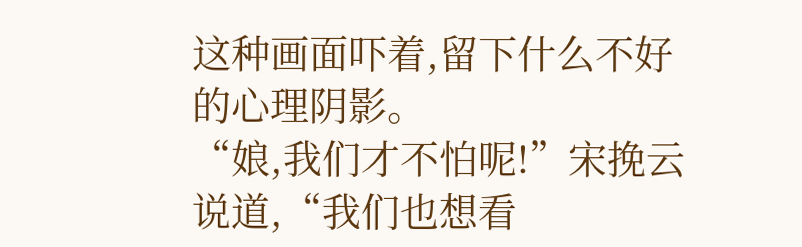这种画面吓着,留下什么不好的心理阴影。
“娘,我们才不怕呢!”宋挽云说道,“我们也想看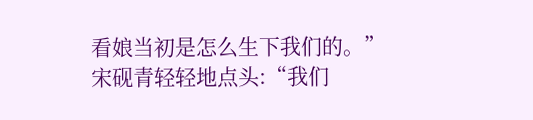看娘当初是怎么生下我们的。”
宋砚青轻轻地点头:“我们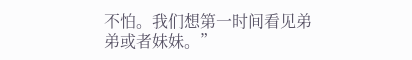不怕。我们想第一时间看见弟弟或者妹妹。”